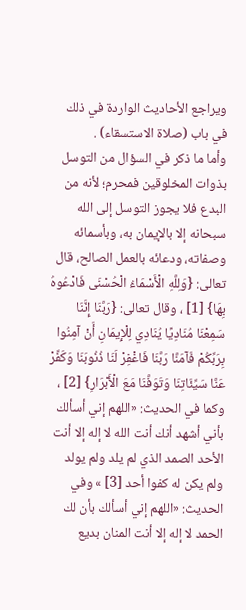ويراجع الأحاديث الواردة في ذلك في باب (صلاة الاستسقاء) .
وأما ما ذكر في السؤال من التوسل بذوات المخلوقين فمحرم؛ لأنه من البدع فلا يجوز التوسل إلى الله سبحانه إلا بالإيمان به، وبأسمائه وصفاته، ودعائه بالعمل الصالح، قال تعالى: {وَلِلَّهِ الْأَسْمَاءُ الْحُسْنَى فَادْعُوهُ بِهَا} [1] ، وقال تعالى: {رَبَّنَا إِنَّنَا سَمِعْنَا مُنَادِيًا يُنَادِي لِلْإِيمَانِ أَنْ آمِنُوا بِرَبِّكُمْ فَآمَنَّا رَبَّنَا فَاغْفِرْ لَنَا ذُنُوبَنَا وَكَفِّرْ عَنَّا سَيِّئَاتِنَا وَتَوَفَّنَا مَعَ الْأَبْرَارِ} [2] ، وكما في الحديث: «اللهم إني أسألك بأني أشهد أنك أنت الله لا إله إلا أنت الأحد الصمد الذي لم يلد ولم يولد ولم يكن له كفوا أحد [3] » وفي الحديث: «اللهم إني أسألك بأن لك الحمد لا إله إلا أنت المنان بديع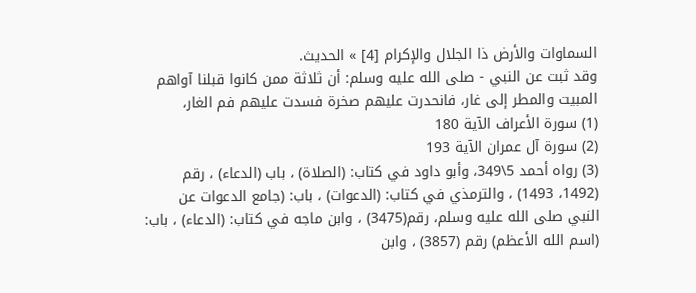السماوات والأرض ذا الجلال والإكرام [4] » الحديث.
وقد ثبت عن النبي - صلى الله عليه وسلم: أن ثلاثة ممن كانوا قبلنا آواهم المبيت والمطر إلى غار، فانحدرت عليهم صخرة فسدت عليهم فم الغار،
(1) سورة الأعراف الآية 180
(2) سورة آل عمران الآية 193
(3) رواه أحمد 5\349، وأبو داود في كتاب: (الصلاة) ، باب (الدعاء) ، رقم (1492، 1493) ، والترمذي في كتاب: (الدعوات) ، باب: (جامع الدعوات عن النبي صلى الله عليه وسلم، رقم(3475) ، وابن ماجه في كتاب: (الدعاء) ، باب: (اسم الله الأعظم) رقم (3857) ، وابن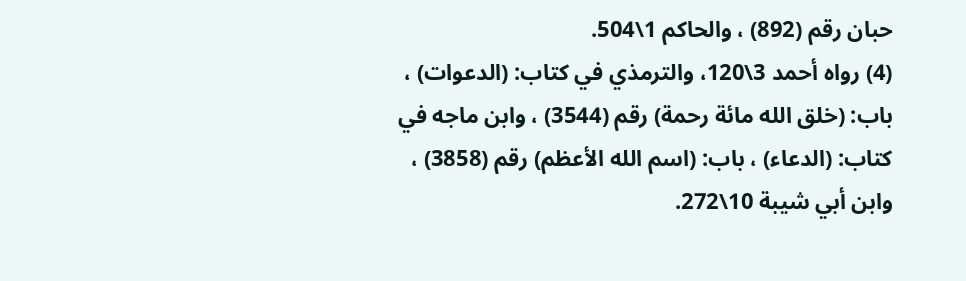حبان رقم (892) ، والحاكم 1\504.
(4) رواه أحمد 3\120، والترمذي في كتاب: (الدعوات) ، باب: (خلق الله مائة رحمة) رقم (3544) ، وابن ماجه في كتاب: (الدعاء) ، باب: (اسم الله الأعظم) رقم (3858) ، وابن أبي شيبة 10\272.